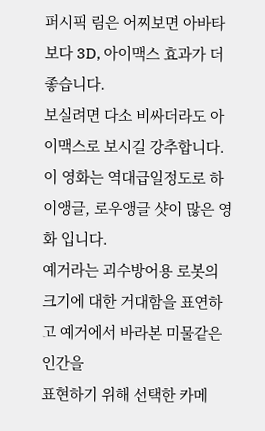퍼시픽 림은 어찌보면 아바타 보다 3D, 아이맥스 효과가 더 좋습니다.
보실려면 다소 비싸더라도 아이맥스로 보시길 강추합니다.
이 영화는 역대급일정도로 하이앵글, 로우앵글 샷이 많은 영화 입니다.
예거라는 괴수방어용 로봇의 크기에 대한 거대함을 표연하고 예거에서 바라본 미물같은 인간을
표현하기 위해 선택한 카메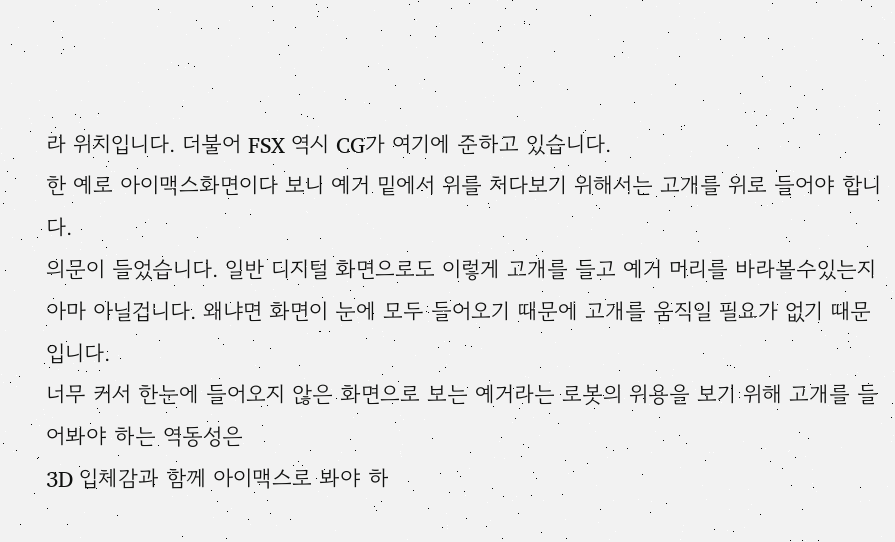라 위치입니다. 더불어 FSX 역시 CG가 여기에 준하고 있습니다.
한 예로 아이맥스화면이다 보니 예거 밑에서 위를 처다보기 위해서는 고개를 위로 들어야 합니다.
의문이 들었습니다. 일반 디지털 화면으로도 이렇게 고개를 들고 예거 머리를 바라볼수있는지
아마 아닐겁니다. 왜냐면 화면이 눈에 모두 들어오기 때문에 고개를 움직일 필요가 없기 때문입니다.
너무 커서 한눈에 들어오지 않은 화면으로 보는 예거라는 로봇의 위용을 보기 위해 고개를 들어봐야 하는 역동성은
3D 입체감과 함께 아이맥스로 봐야 하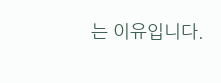는 이유입니다.